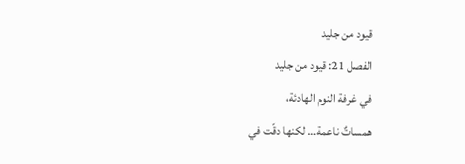قيود من جليد
الفصل 21: قيود من جليد
في غرفة النوم الهادئة،
همساتٌ ناعمة… لكنها دقّت في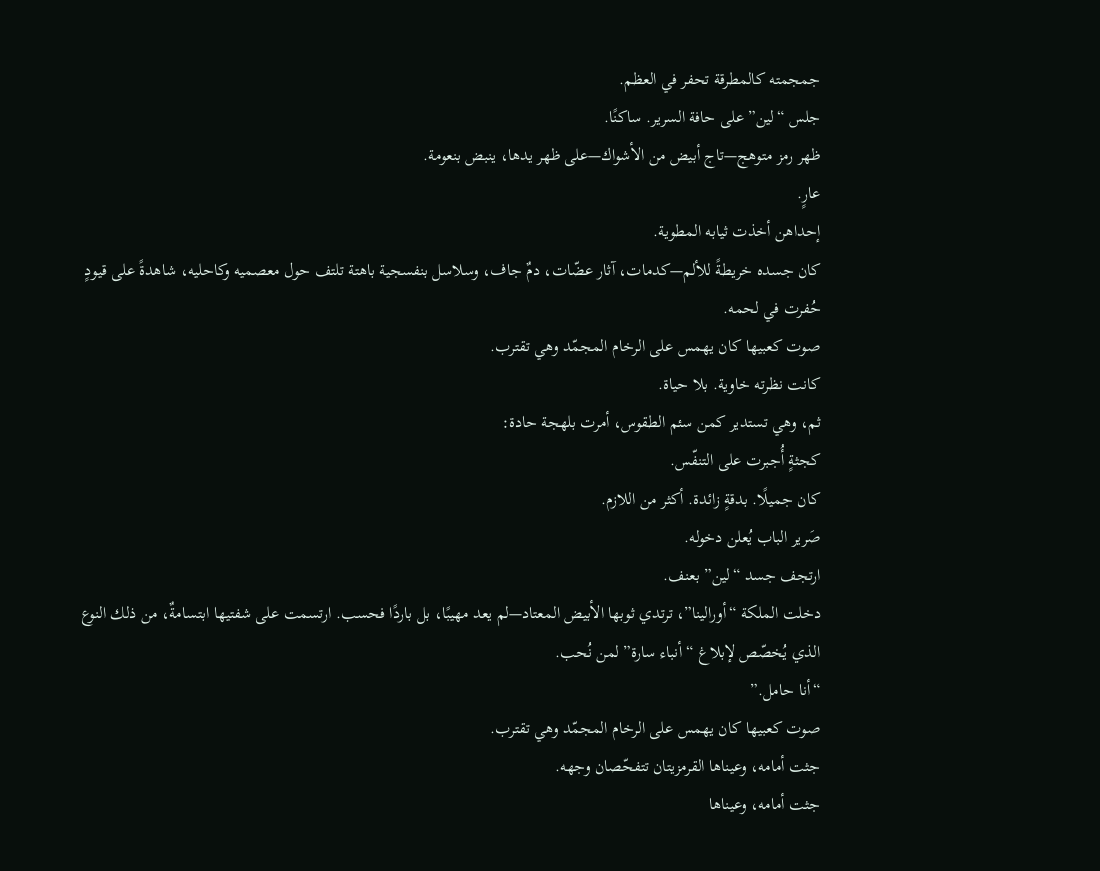جمجمته كالمطرقة تحفر في العظم.
جلس “لين” على حافة السرير. ساكنًا.
ظهر رمز متوهج—تاج أبيض من الأشواك—على ظهر يدها، ينبض بنعومة.
عارٍ.
إحداهن أخذت ثيابه المطوية.
كان جسده خريطةً للألم—كدمات، آثار عضّات، دمٌ جاف، وسلاسل بنفسجية باهتة تلتف حول معصميه وكاحليه، شاهدةً على قيودٍ حُفرت في لحمه.
صوت كعبيها كان يهمس على الرخام المجمّد وهي تقترب.
كانت نظرته خاوية. بلا حياة.
ثم، وهي تستدير كمن سئم الطقوس، أمرت بلهجة حادة:
كجثةٍ أُجبرت على التنفّس.
كان جميلًا. بدقةٍ زائدة. أكثر من اللازم.
صَرير الباب يُعلن دخوله.
ارتجف جسد “لين” بعنف.
دخلت الملكة “أورالينا”، ترتدي ثوبها الأبيض المعتاد—لم يعد مهيبًا، بل باردًا فحسب. ارتسمت على شفتيها ابتسامةٌ، من ذلك النوع الذي يُخصّص لإبلاغ “أنباء سارة” لمن نُحب.
“أنا حامل.”
صوت كعبيها كان يهمس على الرخام المجمّد وهي تقترب.
جثت أمامه، وعيناها القرمزيتان تتفحّصان وجهه.
جثت أمامه، وعيناها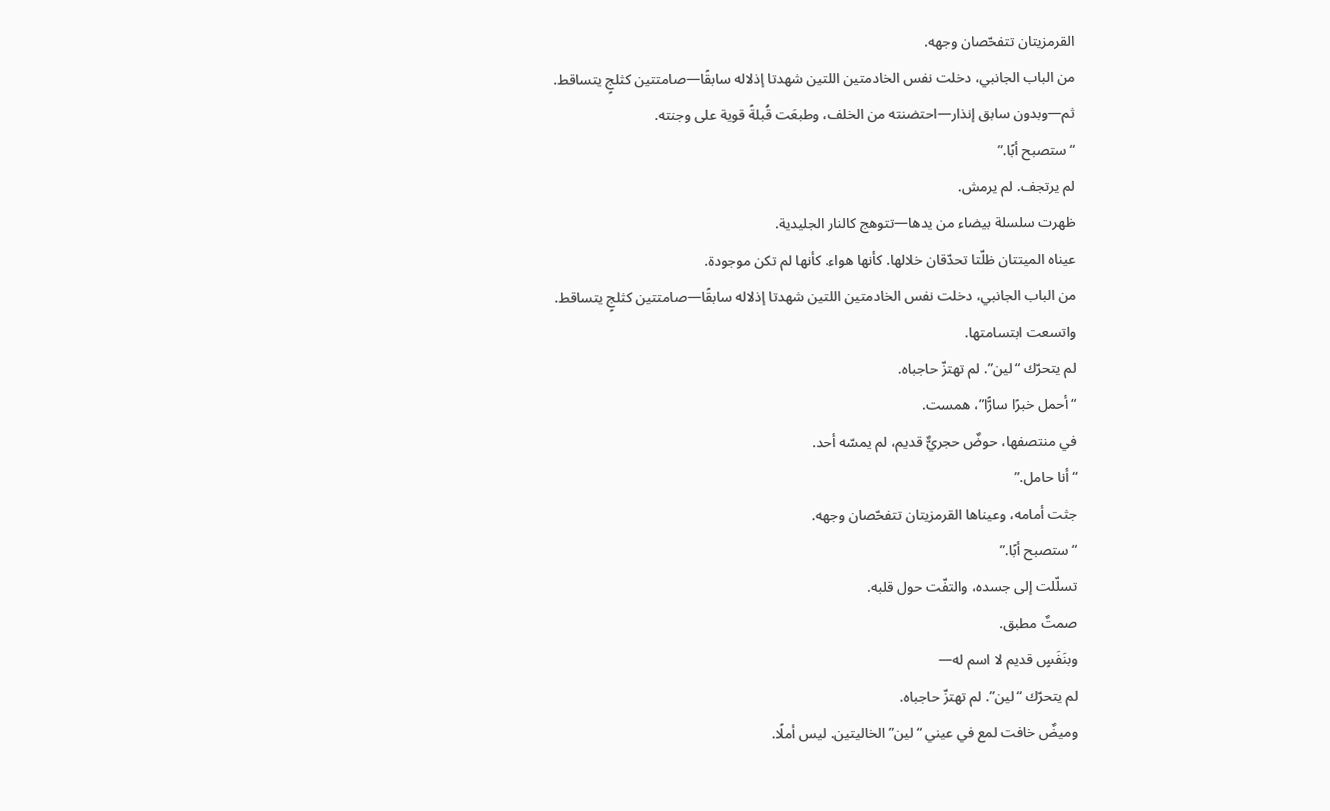القرمزيتان تتفحّصان وجهه.
من الباب الجانبي، دخلت نفس الخادمتين اللتين شهدتا إذلاله سابقًا—صامتتين كثلجٍ يتساقط.
ثم—وبدون سابق إنذار—احتضنته من الخلف، وطبعَت قُبلةً قوية على وجنته.
“ستصبح أبًا.”
لم يرتجف. لم يرمش.
ظهرت سلسلة بيضاء من يدها—تتوهج كالنار الجليدية.
عيناه الميتتان ظلّتا تحدّقان خلالها. كأنها هواء. كأنها لم تكن موجودة.
من الباب الجانبي، دخلت نفس الخادمتين اللتين شهدتا إذلاله سابقًا—صامتتين كثلجٍ يتساقط.
واتسعت ابتسامتها.
لم يتحرّك “لين”. لم تهتزّ حاجباه.
“أحمل خبرًا سارًّا”، همست.
في منتصفها، حوضٌ حجريٌّ قديم، لم يمسّه أحد.
“أنا حامل.”
جثت أمامه، وعيناها القرمزيتان تتفحّصان وجهه.
“ستصبح أبًا.”
تسلّلت إلى جسده، والتفّت حول قلبه.
صمتٌ مطبق.
وبنَفَسٍ قديم لا اسم له—
لم يتحرّك “لين”. لم تهتزّ حاجباه.
وميضٌ خافت لمع في عيني “لين” الخاليتين. ليس أملًا.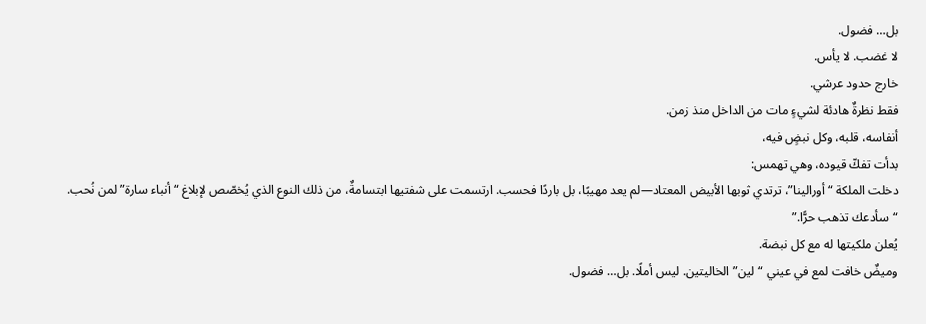بل… فضول.
لا غضب. لا يأس.
خارج حدود عرشي.
فقط نظرةٌ هادئة لشيءٍ مات من الداخل منذ زمن.
أنفاسه، قلبه، وكل نبضٍ فيه،
بدأت تفكّ قيوده، وهي تهمس:
دخلت الملكة “أورالينا”، ترتدي ثوبها الأبيض المعتاد—لم يعد مهيبًا، بل باردًا فحسب. ارتسمت على شفتيها ابتسامةٌ، من ذلك النوع الذي يُخصّص لإبلاغ “أنباء سارة” لمن نُحب.
“سأدعك تذهب حرًّا.”
يُعلن ملكيتها له مع كل نبضة.
وميضٌ خافت لمع في عيني “لين” الخاليتين. ليس أملًا. بل… فضول.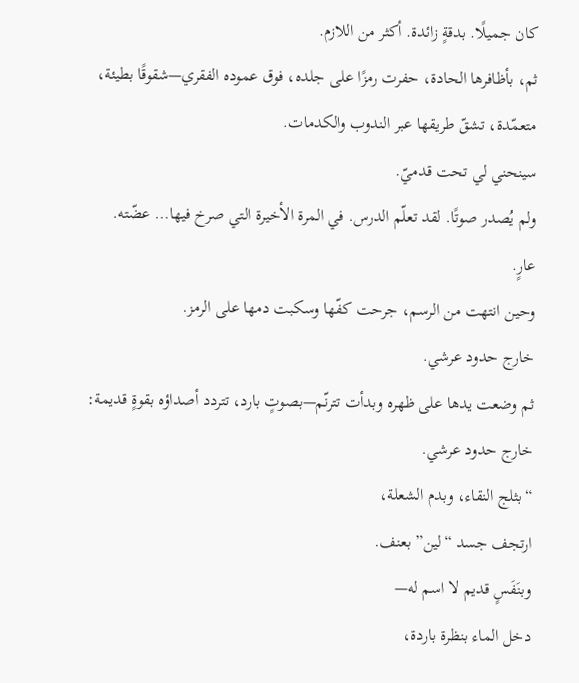كان جميلًا. بدقةٍ زائدة. أكثر من اللازم.
ثم، بأظافرها الحادة، حفرت رمزًا على جلده، فوق عموده الفقري—شقوقًا بطيئة، متعمّدة، تشقّ طريقها عبر الندوب والكدمات.
سينحني لي تحت قدميّ.
ولم يُصدر صوتًا. لقد تعلّم الدرس. في المرة الأخيرة التي صرخ فيها… عضّته.
عارٍ.
وحين انتهت من الرسم، جرحت كفّها وسكبت دمها على الرمز.
خارج حدود عرشي.
ثم وضعت يدها على ظهره وبدأت تترنّم—بصوتٍ بارد، تتردد أصداؤه بقوةٍ قديمة:
خارج حدود عرشي.
“بثلج النقاء، وبدم الشعلة،
ارتجف جسد “لين” بعنف.
وبنَفَسٍ قديم لا اسم له—
دخل الماء بنظرة باردة،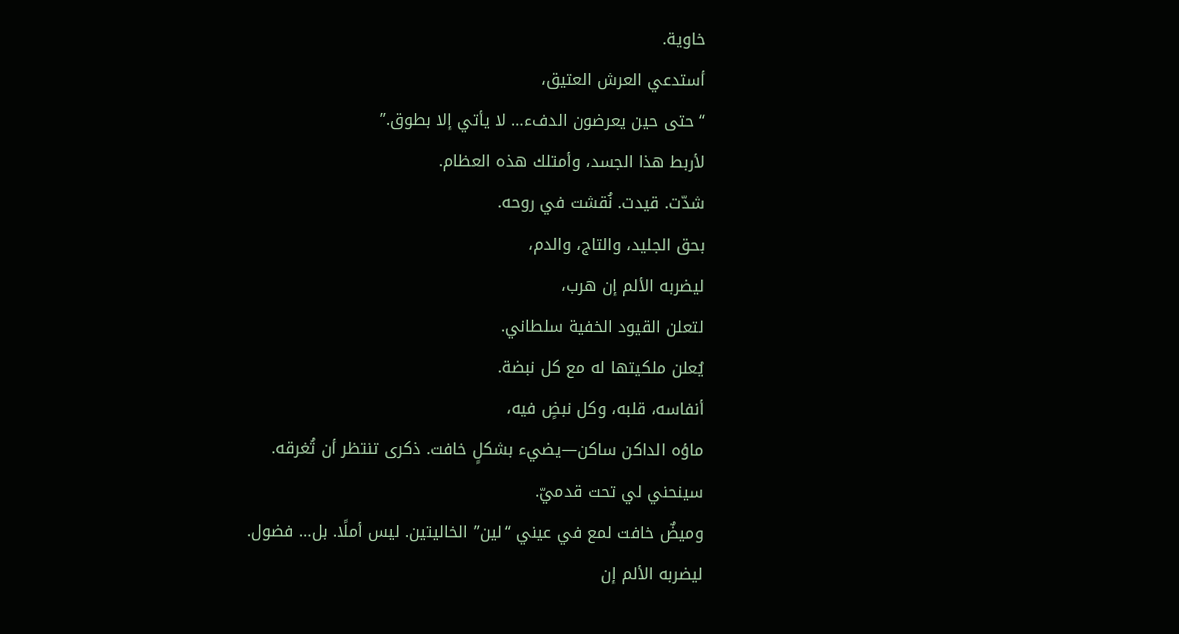خاوية.
أستدعي العرش العتيق،
“حتى حين يعرضون الدفء… لا يأتي إلا بطوق.”
لأربط هذا الجسد، وأمتلك هذه العظام.
شدّت. قيدت. نُقشت في روحه.
بحق الجليد، والتاج، والدم،
ليضربه الألم إن هرب،
لتعلن القيود الخفية سلطاني.
يُعلن ملكيتها له مع كل نبضة.
أنفاسه، قلبه، وكل نبضٍ فيه،
ماؤه الداكن ساكن—يضيء بشكلٍ خافت. ذكرى تنتظر أن تُغرقه.
سينحني لي تحت قدميّ.
وميضٌ خافت لمع في عيني “لين” الخاليتين. ليس أملًا. بل… فضول.
ليضربه الألم إن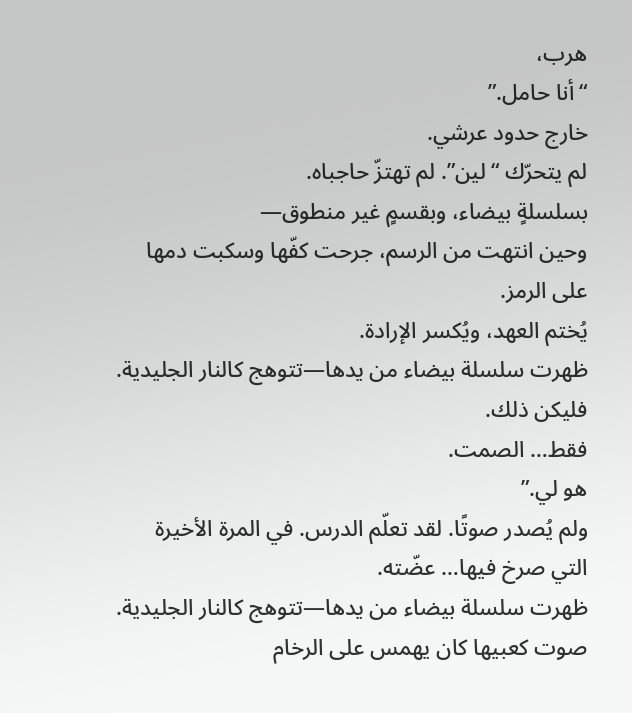هرب،
“أنا حامل.”
خارج حدود عرشي.
لم يتحرّك “لين”. لم تهتزّ حاجباه.
بسلسلةٍ بيضاء، وبقسمٍ غير منطوق—
وحين انتهت من الرسم، جرحت كفّها وسكبت دمها على الرمز.
يُختم العهد، ويُكسر الإرادة.
ظهرت سلسلة بيضاء من يدها—تتوهج كالنار الجليدية.
فليكن ذلك.
فقط… الصمت.
هو لي.”
ولم يُصدر صوتًا. لقد تعلّم الدرس. في المرة الأخيرة التي صرخ فيها… عضّته.
ظهرت سلسلة بيضاء من يدها—تتوهج كالنار الجليدية.
صوت كعبيها كان يهمس على الرخام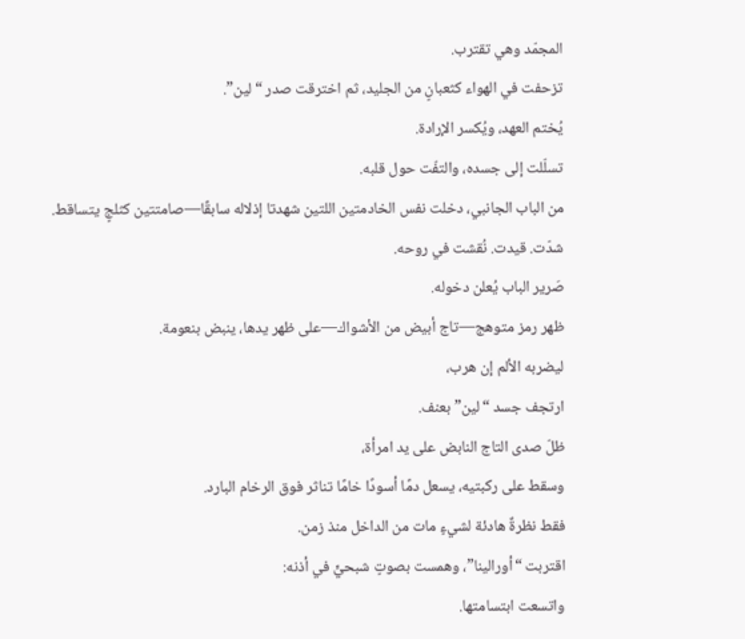المجمّد وهي تقترب.
تزحفت في الهواء كثعبانٍ من الجليد، ثم اخترقت صدر “لين”.
يُختم العهد، ويُكسر الإرادة.
تسلّلت إلى جسده، والتفّت حول قلبه.
من الباب الجانبي، دخلت نفس الخادمتين اللتين شهدتا إذلاله سابقًا—صامتتين كثلجٍ يتساقط.
شدّت. قيدت. نُقشت في روحه.
صَرير الباب يُعلن دخوله.
ظهر رمز متوهج—تاج أبيض من الأشواك—على ظهر يدها، ينبض بنعومة.
ليضربه الألم إن هرب،
ارتجف جسد “لين” بعنف.
ظلّ صدى التاج النابض على يد امرأة،
وسقط على ركبتيه، يسعل دمًا أسودًا خامًا تناثر فوق الرخام البارد.
فقط نظرةٌ هادئة لشيءٍ مات من الداخل منذ زمن.
اقتربت “أورالينا”، وهمست بصوتٍ شبحيٍّ في أذنه:
واتسعت ابتسامتها.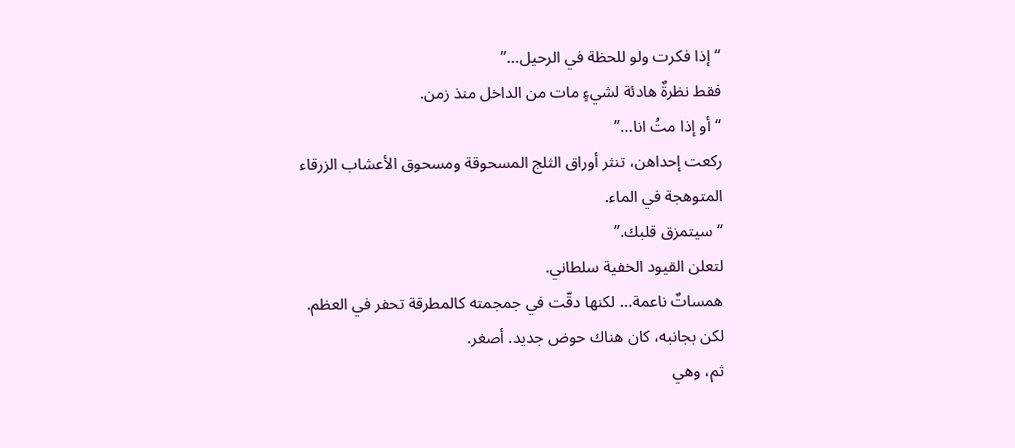“إذا فكرت ولو للحظة في الرحيل…”
فقط نظرةٌ هادئة لشيءٍ مات من الداخل منذ زمن.
“أو إذا متُ انا…”
ركعت إحداهن، تنثر أوراق الثلج المسحوقة ومسحوق الأعشاب الزرقاء المتوهجة في الماء.
“سيتمزق قلبك.”
لتعلن القيود الخفية سلطاني.
همساتٌ ناعمة… لكنها دقّت في جمجمته كالمطرقة تحفر في العظم.
لكن بجانبه، كان هناك حوض جديد. أصغر.
ثم، وهي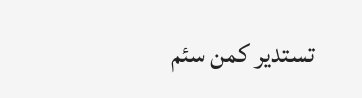تستدير كمن سئم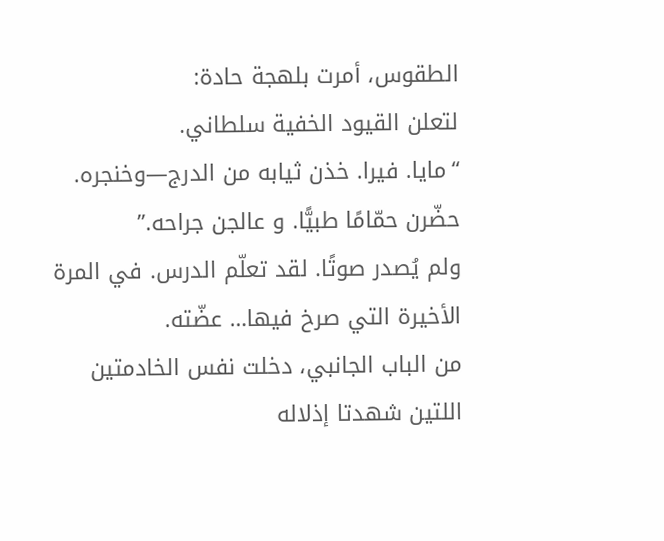الطقوس، أمرت بلهجة حادة:
لتعلن القيود الخفية سلطاني.
“مايا. فيرا. خذن ثيابه من الدرج—وخنجره. حضّرن حمّامًا طبيًّا. و عالجن جراحه.”
ولم يُصدر صوتًا. لقد تعلّم الدرس. في المرة الأخيرة التي صرخ فيها… عضّته.
من الباب الجانبي، دخلت نفس الخادمتين اللتين شهدتا إذلاله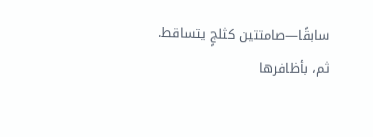سابقًا—صامتتين كثلجٍ يتساقط.
ثم، بأظافرها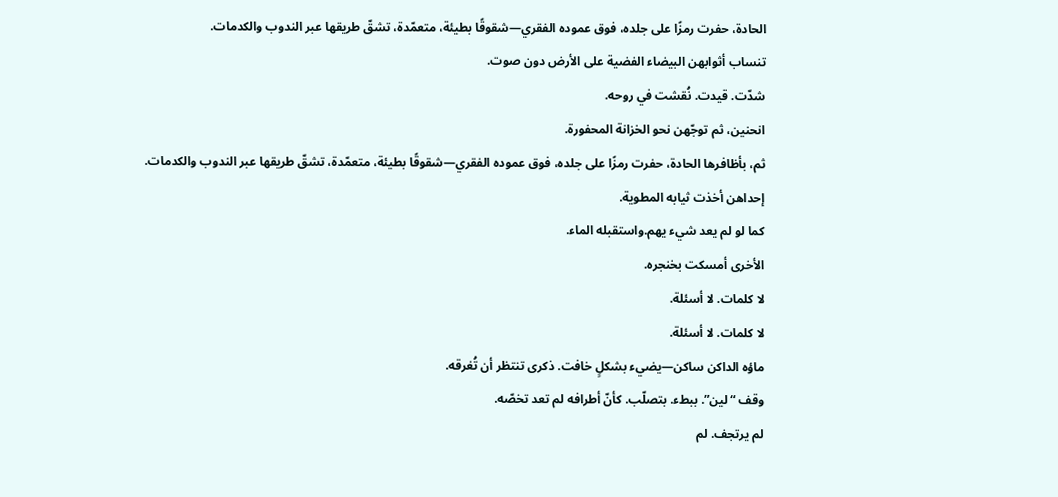الحادة، حفرت رمزًا على جلده، فوق عموده الفقري—شقوقًا بطيئة، متعمّدة، تشقّ طريقها عبر الندوب والكدمات.
تنساب أثوابهن البيضاء الفضية على الأرض دون صوت.
شدّت. قيدت. نُقشت في روحه.
انحنين، ثم توجّهن نحو الخزانة المحفورة.
ثم، بأظافرها الحادة، حفرت رمزًا على جلده، فوق عموده الفقري—شقوقًا بطيئة، متعمّدة، تشقّ طريقها عبر الندوب والكدمات.
إحداهن أخذت ثيابه المطوية.
كما لو لم يعد شيء يهم.واستقبله الماء.
الأخرى أمسكت بخنجره.
لا كلمات. لا أسئلة.
لا كلمات. لا أسئلة.
ماؤه الداكن ساكن—يضيء بشكلٍ خافت. ذكرى تنتظر أن تُغرقه.
وقف “لين”. ببطء. بتصلّب. كأنّ أطرافه لم تعد تخصّه.
لم يرتجف. لم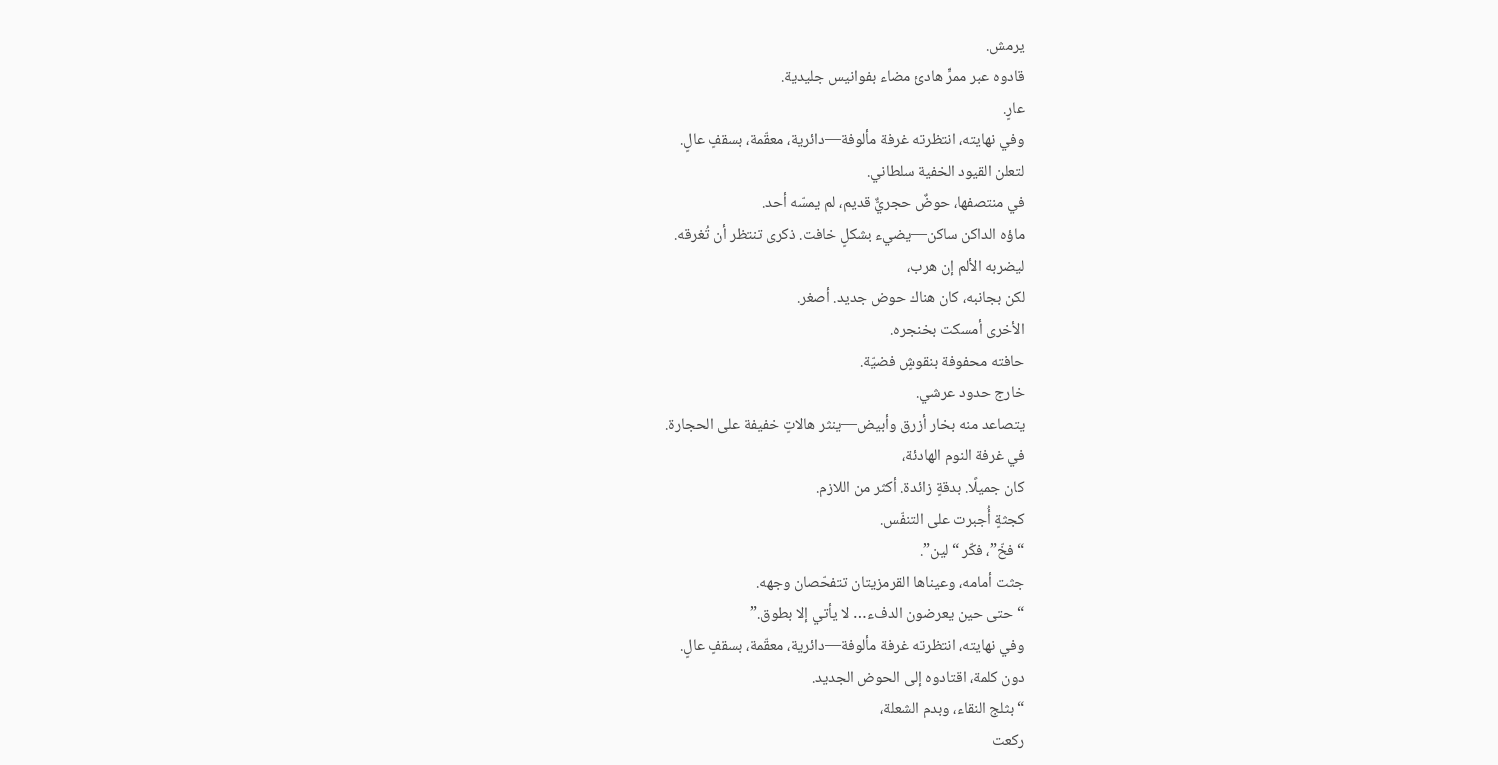يرمش.
قادوه عبر ممرٍّ هادئ مضاء بفوانيس جليدية.
عارٍ.
وفي نهايته، انتظرته غرفة مألوفة—دائرية، معقّمة، بسقفٍ عالٍ.
لتعلن القيود الخفية سلطاني.
في منتصفها، حوضٌ حجريٌّ قديم، لم يمسّه أحد.
ماؤه الداكن ساكن—يضيء بشكلٍ خافت. ذكرى تنتظر أن تُغرقه.
ليضربه الألم إن هرب،
لكن بجانبه، كان هناك حوض جديد. أصغر.
الأخرى أمسكت بخنجره.
حافته محفوفة بنقوشٍ فضيّة.
خارج حدود عرشي.
يتصاعد منه بخار أزرق وأبيض—ينثر هالاتٍ خفيفة على الحجارة.
في غرفة النوم الهادئة،
كان جميلًا. بدقةٍ زائدة. أكثر من اللازم.
كجثةٍ أُجبرت على التنفّس.
“فخّ”، فكّر “لين”.
جثت أمامه، وعيناها القرمزيتان تتفحّصان وجهه.
“حتى حين يعرضون الدفء… لا يأتي إلا بطوق.”
وفي نهايته، انتظرته غرفة مألوفة—دائرية، معقّمة، بسقفٍ عالٍ.
دون كلمة، اقتادوه إلى الحوض الجديد.
“بثلج النقاء، وبدم الشعلة،
ركعت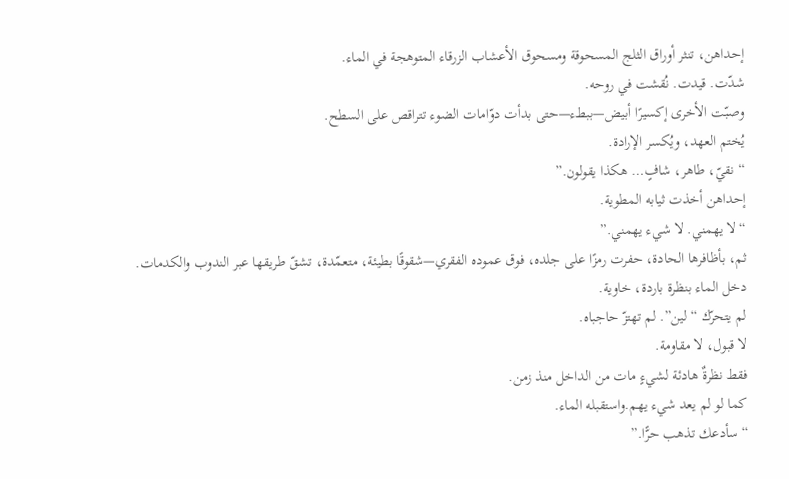إحداهن، تنثر أوراق الثلج المسحوقة ومسحوق الأعشاب الزرقاء المتوهجة في الماء.
شدّت. قيدت. نُقشت في روحه.
وصبّت الأخرى إكسيرًا أبيض—ببطء—حتى بدأت دوّامات الضوء تتراقص على السطح.
يُختم العهد، ويُكسر الإرادة.
“نقيّ، طاهر، شافٍ… هكذا يقولون.”
إحداهن أخذت ثيابه المطوية.
“لا يهمني. لا شيء يهمني.”
ثم، بأظافرها الحادة، حفرت رمزًا على جلده، فوق عموده الفقري—شقوقًا بطيئة، متعمّدة، تشقّ طريقها عبر الندوب والكدمات.
دخل الماء بنظرة باردة، خاوية.
لم يتحرّك “لين”. لم تهتزّ حاجباه.
لا قبول، لا مقاومة.
فقط نظرةٌ هادئة لشيءٍ مات من الداخل منذ زمن.
كما لو لم يعد شيء يهم.واستقبله الماء.
“سأدعك تذهب حرًّا.”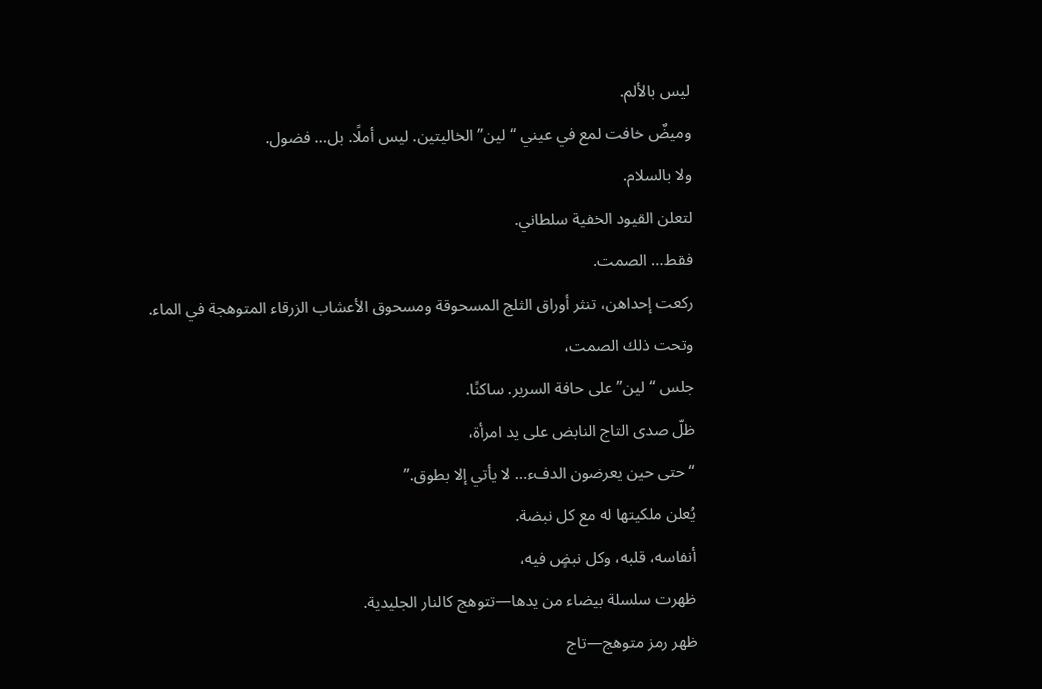ليس بالألم.
وميضٌ خافت لمع في عيني “لين” الخاليتين. ليس أملًا. بل… فضول.
ولا بالسلام.
لتعلن القيود الخفية سلطاني.
فقط… الصمت.
ركعت إحداهن، تنثر أوراق الثلج المسحوقة ومسحوق الأعشاب الزرقاء المتوهجة في الماء.
وتحت ذلك الصمت،
جلس “لين” على حافة السرير. ساكنًا.
ظلّ صدى التاج النابض على يد امرأة،
“حتى حين يعرضون الدفء… لا يأتي إلا بطوق.”
يُعلن ملكيتها له مع كل نبضة.
أنفاسه، قلبه، وكل نبضٍ فيه،
ظهرت سلسلة بيضاء من يدها—تتوهج كالنار الجليدية.
ظهر رمز متوهج—تاج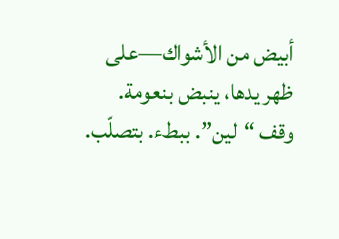أبيض من الأشواك—على ظهر يدها، ينبض بنعومة.
وقف “لين”. ببطء. بتصلّب.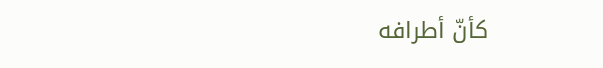كأنّ أطرافه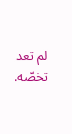لم تعد تخصّه.